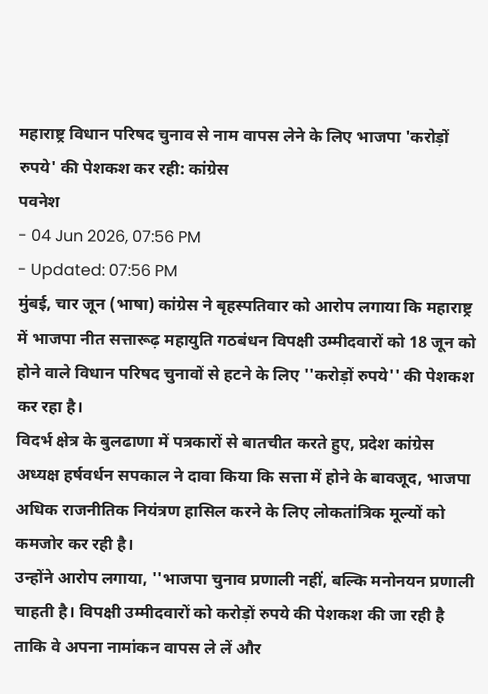महाराष्ट्र विधान परिषद चुनाव से नाम वापस लेने के लिए भाजपा 'करोड़ों रुपये' की पेशकश कर रही: कांग्रेस
पवनेश
- 04 Jun 2026, 07:56 PM
- Updated: 07:56 PM
मुंबई, चार जून (भाषा) कांग्रेस ने बृहस्पतिवार को आरोप लगाया कि महाराष्ट्र में भाजपा नीत सत्तारूढ़ महायुति गठबंधन विपक्षी उम्मीदवारों को 18 जून को होने वाले विधान परिषद चुनावों से हटने के लिए ''करोड़ों रुपये'' की पेशकश कर रहा है।
विदर्भ क्षेत्र के बुलढाणा में पत्रकारों से बातचीत करते हुए, प्रदेश कांग्रेस अध्यक्ष हर्षवर्धन सपकाल ने दावा किया कि सत्ता में होने के बावजूद, भाजपा अधिक राजनीतिक नियंत्रण हासिल करने के लिए लोकतांत्रिक मूल्यों को कमजोर कर रही है।
उन्होंने आरोप लगाया, ''भाजपा चुनाव प्रणाली नहीं, बल्कि मनोनयन प्रणाली चाहती है। विपक्षी उम्मीदवारों को करोड़ों रुपये की पेशकश की जा रही है ताकि वे अपना नामांकन वापस ले लें और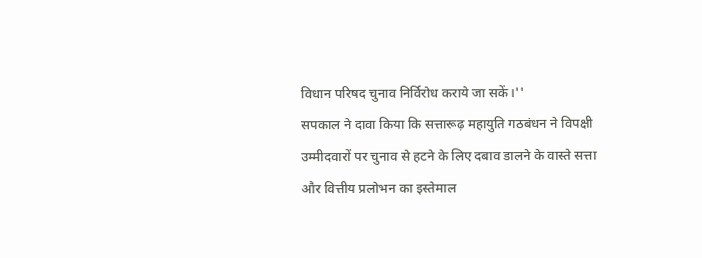विधान परिषद चुनाव निर्विरोध कराये जा सकें।''
सपकाल ने दावा किया कि सत्तारूढ़ महायुति गठबंधन ने विपक्षी उम्मीदवारों पर चुनाव से हटने के लिए दबाव डालने के वास्ते सत्ता और वित्तीय प्रलोभन का इस्तेमाल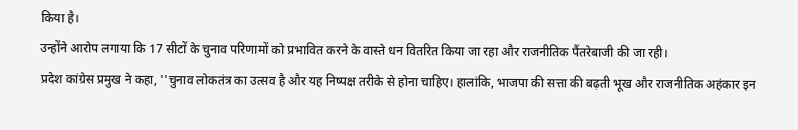किया है।
उन्होंने आरोप लगाया कि 17 सीटों के चुनाव परिणामों को प्रभावित करने के वास्ते धन वितरित किया जा रहा और राजनीतिक पैंतरेबाजी की जा रही।
प्रदेश कांग्रेस प्रमुख ने कहा, ''चुनाव लोकतंत्र का उत्सव है और यह निष्पक्ष तरीके से होना चाहिए। हालांकि, भाजपा की सत्ता की बढ़ती भूख और राजनीतिक अहंकार इन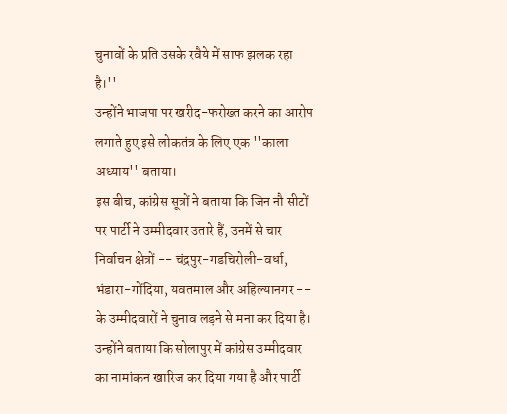चुनावों के प्रति उसके रवैये में साफ झलक रहा है।''
उन्होंने भाजपा पर खरीद-फरोख्त करने का आरोप लगाते हुए इसे लोकतंत्र के लिए एक ''काला अध्याय'' बताया।
इस बीच, कांग्रेस सूत्रों ने बताया कि जिन नौ सीटों पर पार्टी ने उम्मीदवार उतारे हैं, उनमें से चार निर्वाचन क्षेत्रों -- चंद्रपुर-गडचिरोली-वर्धा, भंडारा-गोंदिया, यवतमाल और अहिल्यानगर -- के उम्मीदवारों ने चुनाव लड़ने से मना कर दिया है।
उन्होंने बताया कि सोलापुर में कांग्रेस उम्मीदवार का नामांकन खारिज कर दिया गया है और पार्टी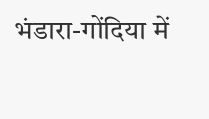भंडारा-गोंदिया में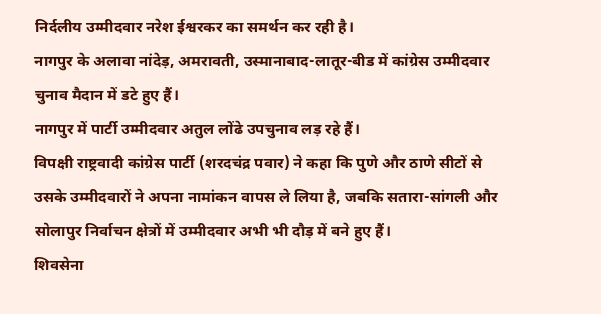निर्दलीय उम्मीदवार नरेश ईश्वरकर का समर्थन कर रही है।
नागपुर के अलावा नांदेड़, अमरावती, उस्मानाबाद-लातूर-बीड में कांग्रेस उम्मीदवार चुनाव मैदान में डटे हुए हैं।
नागपुर में पार्टी उम्मीदवार अतुल लोंढे उपचुनाव लड़ रहे हैं।
विपक्षी राष्ट्रवादी कांग्रेस पार्टी (शरदचंद्र पवार) ने कहा कि पुणे और ठाणे सीटों से उसके उम्मीदवारों ने अपना नामांकन वापस ले लिया है, जबकि सतारा-सांगली और सोलापुर निर्वाचन क्षेत्रों में उम्मीदवार अभी भी दौड़ में बने हुए हैं।
शिवसेना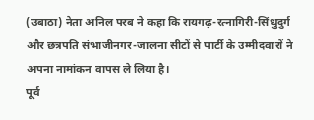(उबाठा) नेता अनिल परब ने कहा कि रायगढ़-रत्नागिरी-सिंधुदुर्ग और छत्रपति संभाजीनगर-जालना सीटों से पार्टी के उम्मीदवारों ने अपना नामांकन वापस ले लिया है।
पूर्व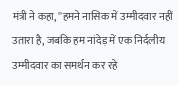मंत्री ने कहा, ''हमने नासिक में उम्मीदवार नहीं उतारा है, जबकि हम नांदेड़ में एक निर्दलीय उम्मीदवार का समर्थन कर रहे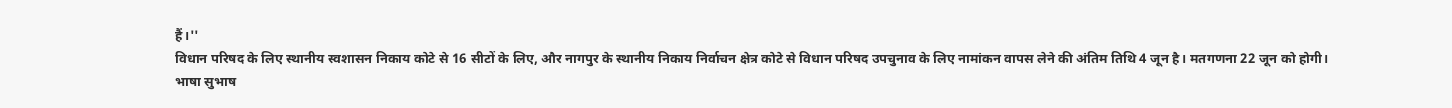हैं।''
विधान परिषद के लिए स्थानीय स्वशासन निकाय कोटे से 16 सीटों के लिए, और नागपुर के स्थानीय निकाय निर्वाचन क्षेत्र कोटे से विधान परिषद उपचुनाव के लिए नामांकन वापस लेने की अंतिम तिथि 4 जून है। मतगणना 22 जून को होगी।
भाषा सुभाष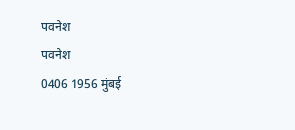पवनेश
पवनेश
0406 1956 मुंबई